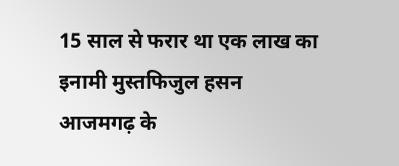15 साल से फरार था एक लाख का इनामी मुस्तफिजुल हसन
आजमगढ़ के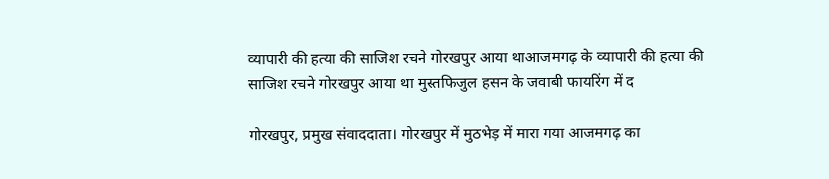व्यापारी की हत्या की साजिश रचने गोरखपुर आया थाआजमगढ़ के व्यापारी की हत्या की साजिश रचने गोरखपुर आया था मुस्तफिजुल हसन के जवाबी फायरिंग में द

गोरखपुर, प्रमुख संवाददाता। गोरखपुर में मुठभेड़ में मारा गया आजमगढ़ का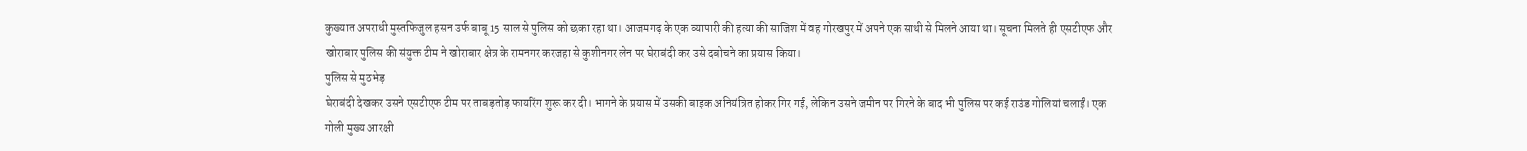कुख्यात अपराधी मुस्तफिजुल हसन उर्फ बाबू 15 साल से पुलिस को छका रहा था। आजमगढ़ के एक व्यापारी की हत्या की साजिश में वह गोरखपुर में अपने एक साथी से मिलने आया था। सूचना मिलते ही एसटीएफ और खोराबार पुलिस की संयुक्त टीम ने खोराबार क्षेत्र के रामनगर करजहा से कुशीनगर लेन पर घेराबंदी कर उसे दबोचने का प्रयास किया।
पुलिस से मुठभेड़
घेराबंदी देखकर उसने एसटीएफ टीम पर ताबड़तोड़ फायरिंग शुरू कर दी। भागने के प्रयास में उसकी बाइक अनियंत्रित होकर गिर गई, लेकिन उसने जमीन पर गिरने के बाद भी पुलिस पर कई राउंड गोलियां चलाईं। एक गोली मुख्य आरक्षी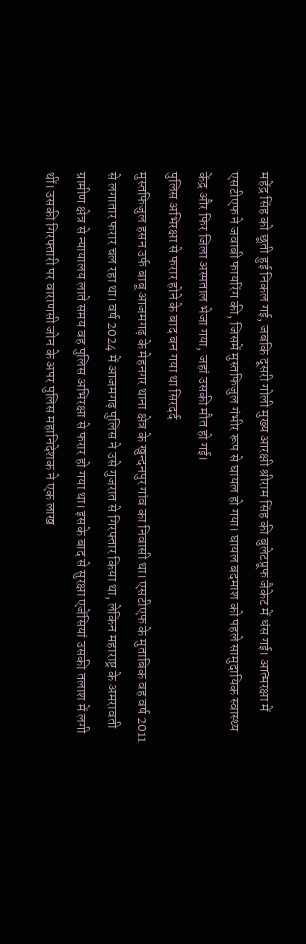महेंद्र सिंह को छूती हुई निकल गई, जबकि दूसरी गोली मुख्य आरक्षी श्रीराम सिंह की बुलेटप्रूफ जैकेट में धंस गई। आत्मरक्षा में एसटीएफ ने जवाबी फायरिंग की, जिसमें मुस्तफिजुल गंभीर रूप से घायल हो गया। घायल बदमाश को पहले सामुदायिक स्वास्थ्य केंद्र और फिर जिला अस्पताल भेजा गया, जहां उसकी मौत हो गई।
पुलिस अभिरक्षा से फरार होने के बाद बन गया था सिरदर्द
मुस्तफिजुल हसन उर्फ बाबू आजमगढ़ के मेहनगर थाना क्षेत्र के खुन्दनपुर गांव का निवासी था। एसटीएफ के मुताबिक वह वर्ष 2011 से लगातार फरार चल रहा था। वर्ष 2024 में आजमगढ़ पुलिस ने उसे गुजरात से गिरफ्तार किया था, लेकिन महाराष्ट्र के अमरावती ग्रामीण क्षेत्र से न्यायालय लाते समय वह पुलिस अभिरक्षा से फरार हो गया था। इसके बाद से सुरक्षा एजेंसियां उसकी तलाश में लगी थीं। उसकी गिरफ्तारी पर वाराणसी जोन के अपर पुलिस महानिदेशक ने एक लाख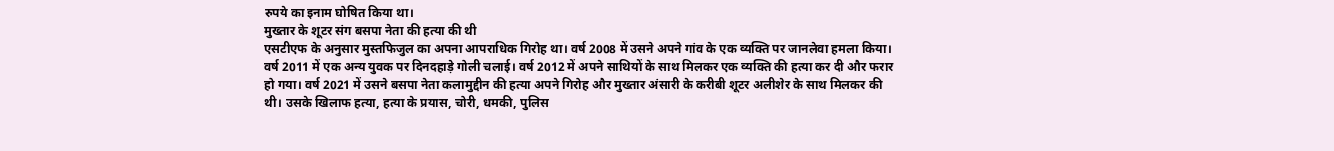रुपये का इनाम घोषित किया था।
मुख्तार के शूटर संग बसपा नेता की हत्या की थी
एसटीएफ के अनुसार मुस्तफिजुल का अपना आपराधिक गिरोह था। वर्ष 2008 में उसने अपने गांव के एक व्यक्ति पर जानलेवा हमला किया। वर्ष 2011 में एक अन्य युवक पर दिनदहाड़े गोली चलाई। वर्ष 2012 में अपने साथियों के साथ मिलकर एक व्यक्ति की हत्या कर दी और फरार हो गया। वर्ष 2021 में उसने बसपा नेता कलामुद्दीन की हत्या अपने गिरोह और मुख्तार अंसारी के करीबी शूटर अलीशेर के साथ मिलकर की थी। उसके खिलाफ हत्या, हत्या के प्रयास, चोरी, धमकी, पुलिस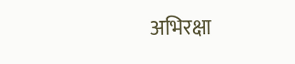अभिरक्षा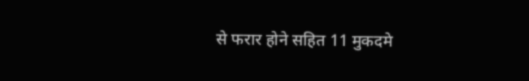से फरार होने सहित 11 मुकदमे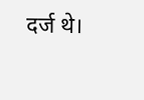दर्ज थे।